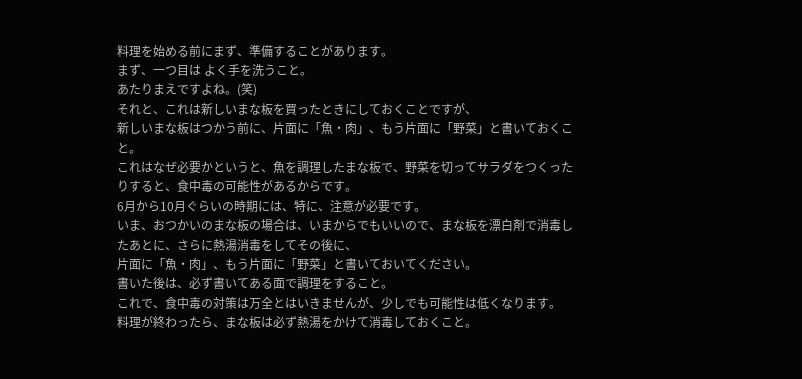料理を始める前にまず、準備することがあります。
まず、一つ目は よく手を洗うこと。
あたりまえですよね。(笑)
それと、これは新しいまな板を買ったときにしておくことですが、
新しいまな板はつかう前に、片面に「魚・肉」、もう片面に「野菜」と書いておくこと。
これはなぜ必要かというと、魚を調理したまな板で、野菜を切ってサラダをつくったりすると、食中毒の可能性があるからです。
6月から10月ぐらいの時期には、特に、注意が必要です。
いま、おつかいのまな板の場合は、いまからでもいいので、まな板を漂白剤で消毒したあとに、さらに熱湯消毒をしてその後に、
片面に「魚・肉」、もう片面に「野菜」と書いておいてください。
書いた後は、必ず書いてある面で調理をすること。
これで、食中毒の対策は万全とはいきませんが、少しでも可能性は低くなります。
料理が終わったら、まな板は必ず熱湯をかけて消毒しておくこと。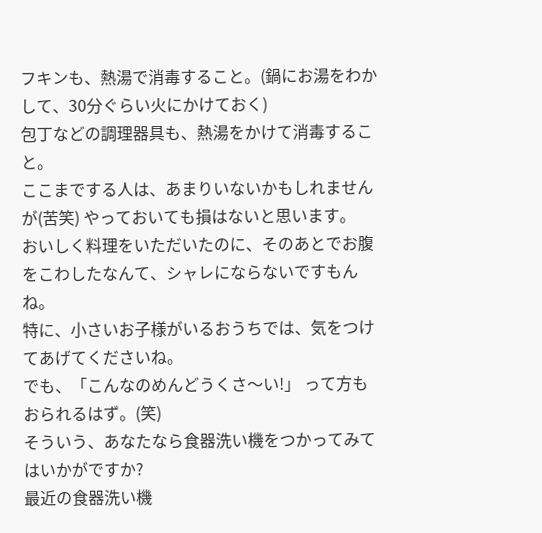フキンも、熱湯で消毒すること。(鍋にお湯をわかして、30分ぐらい火にかけておく)
包丁などの調理器具も、熱湯をかけて消毒すること。
ここまでする人は、あまりいないかもしれませんが(苦笑) やっておいても損はないと思います。
おいしく料理をいただいたのに、そのあとでお腹をこわしたなんて、シャレにならないですもんね。
特に、小さいお子様がいるおうちでは、気をつけてあげてくださいね。
でも、「こんなのめんどうくさ〜い!」 って方もおられるはず。(笑)
そういう、あなたなら食器洗い機をつかってみてはいかがですか?
最近の食器洗い機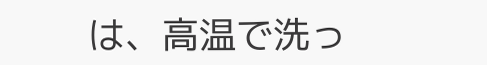は、高温で洗っ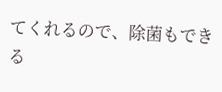てくれるので、除菌もできる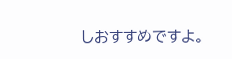しおすすめですよ。